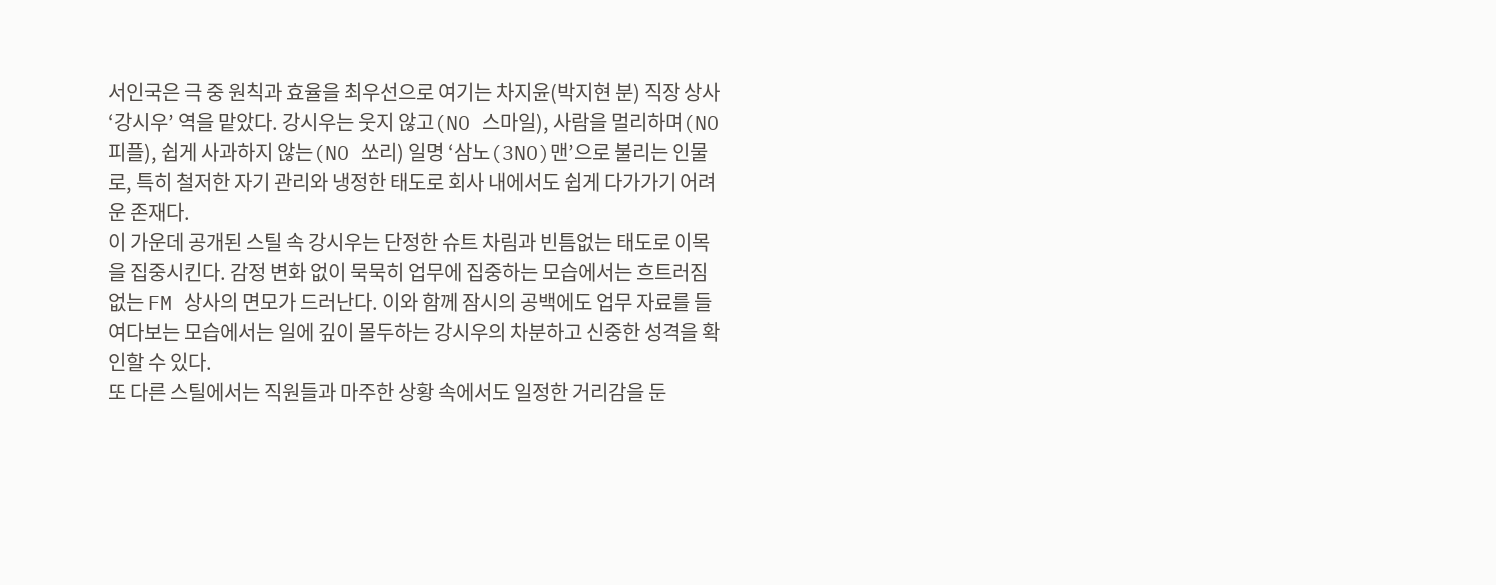서인국은 극 중 원칙과 효율을 최우선으로 여기는 차지윤(박지현 분) 직장 상사 ‘강시우’ 역을 맡았다. 강시우는 웃지 않고(NO 스마일), 사람을 멀리하며(NO 피플), 쉽게 사과하지 않는(NO 쏘리) 일명 ‘삼노(3NO)맨’으로 불리는 인물로, 특히 철저한 자기 관리와 냉정한 태도로 회사 내에서도 쉽게 다가가기 어려운 존재다.
이 가운데 공개된 스틸 속 강시우는 단정한 슈트 차림과 빈틈없는 태도로 이목을 집중시킨다. 감정 변화 없이 묵묵히 업무에 집중하는 모습에서는 흐트러짐 없는 FM 상사의 면모가 드러난다. 이와 함께 잠시의 공백에도 업무 자료를 들여다보는 모습에서는 일에 깊이 몰두하는 강시우의 차분하고 신중한 성격을 확인할 수 있다.
또 다른 스틸에서는 직원들과 마주한 상황 속에서도 일정한 거리감을 둔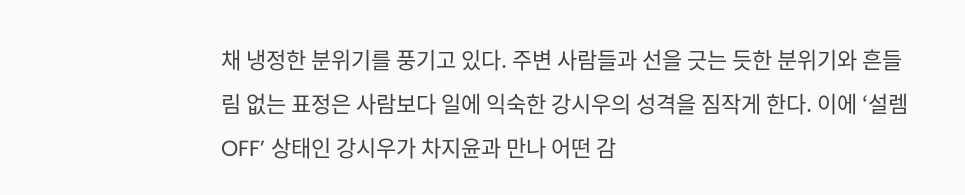채 냉정한 분위기를 풍기고 있다. 주변 사람들과 선을 긋는 듯한 분위기와 흔들림 없는 표정은 사람보다 일에 익숙한 강시우의 성격을 짐작게 한다. 이에 ‘설렘OFF’ 상태인 강시우가 차지윤과 만나 어떤 감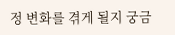정 변화를 겪게 될지 궁금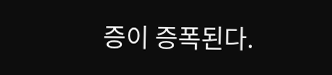증이 증폭된다.